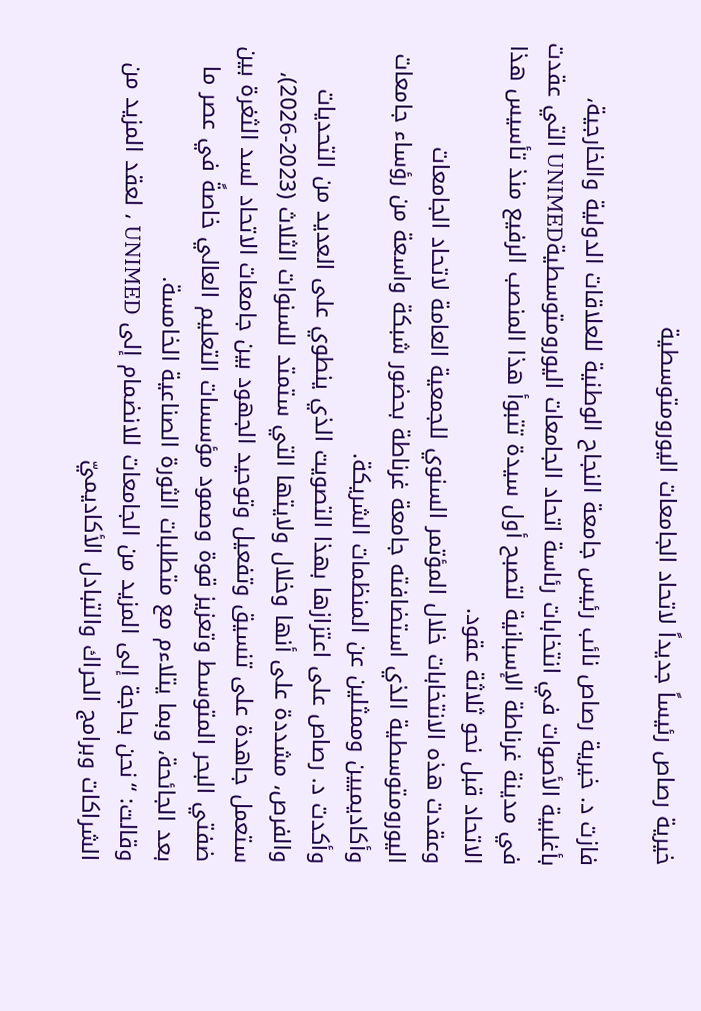خيرية رصاص رئيساً جديداً لاتحاد الجامعات اليورومتوسطية

فازت د. خيرية رصاص نائب رئيس جامعة النجاح الوطنية للعلاقات الدولية والخارجية، بأغلبية الأصوات في انتخابات رئاسة اتحاد الجامعات اليورومتوسطيةUNIMED التي عقدت في مدينة غرناطة الإسبانية لتصبح أول سيدة تتبوأ هذا المنصب الرفيع منذ تأسيس هذا الاتحاد قبل نحو ثلاثة عقود.
وعقدت هذه الانتخابات خلال المؤتمر السنوي للجمعية العامة لاتحاد الجامعات اليورومتوسطية الذي استضافته جامعة غرناطة بحضور شبكة واسعة من رؤساء جامعات وأكاديميين وممثلين عن المنظمات الشريكة.
وأكدت د. رصاص على اعتزازها بهذا التصويت الذي ينطوي على العديد من التحديات والفرص، مشددة على أنها وخلال ولايتها التي ستمتد للسنوات الثلاث (2023-2026)، ستعمل جاهدة على تنسيق وتفعيل وتوحيد الجهود بين جامعات الاتحاد لسد الثغرة بين ضفتي البحر المتوسط وتعزيز قوة وصمود مؤسسات التعليم العالي خاصةً في عصر ما بعد الجائحة، وبما يتلاءم مع متطلبات الثورة الصناعية الخامسة.
وقالت: “نحن بحاجة إلى المزيد من الجامعات للانضمام إلى UNIMED ، لعقد المزيد من الشراكات وبرامج الحراك والتبادل الأكاديميّ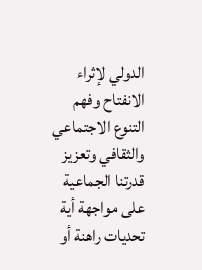الدولي لإثراء الانفتاح وفهم التنوع الاجتماعي والثقافي وتعزيز قدرتنا الجماعية على مواجهة أية تحديات راهنة أو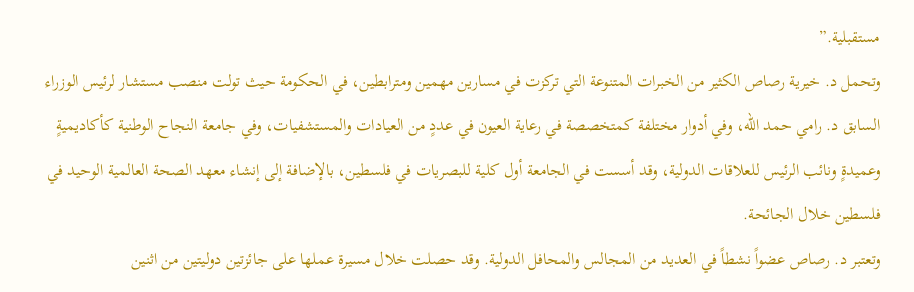مستقبلية.”
وتحمل د. خيرية رصاص الكثير من الخبرات المتنوعة التي تركزت في مسارين مهمين ومترابطين، في الحكومة حيث تولت منصب مستشار لرئيس الوزراء السابق د. رامي حمد الله، وفي أدوار مختلفة كمتخصصة في رعاية العيون في عددٍ من العيادات والمستشفيات، وفي جامعة النجاح الوطنية كأكاديميةٍ وعميدةٍ ونائب الرئيس للعلاقات الدولية، وقد أسست في الجامعة أول كلية للبصريات في فلسطين، بالإضافة إلى إنشاء معهد الصحة العالمية الوحيد في فلسطين خلال الجائحة.
وتعتبر د. رصاص عضواً نشطاً في العديد من المجالس والمحافل الدولية. وقد حصلت خلال مسيرة عملها على جائزتين دوليتين من اثنين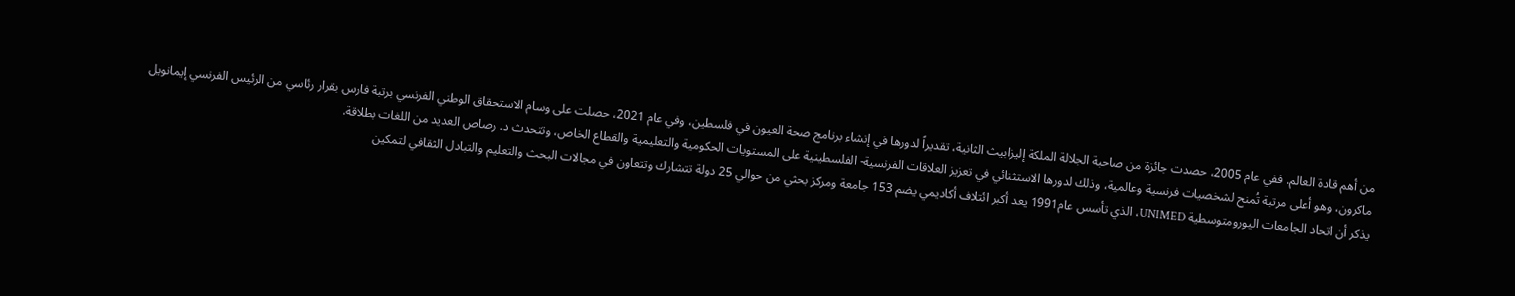من أهم قادة العالم. ففي عام 2005، حصدت جائزة من صاحبة الجلالة الملكة إليزابيث الثانية، تقديراً لدورها في إنشاء برنامج صحة العيون في فلسطين، وفي عام 2021، حصلت على وسام الاستحقاق الوطني الفرنسي برتبة فارس بقرار رئاسي من الرئيس الفرنسي إيمانويل ماكرون، وهو أعلى مرتبة تُمنح لشخصيات فرنسية وعالمية، وذلك لدورها الاستثنائي في تعزيز العلاقات الفرنسية- الفلسطينية على المستويات الحكومية والتعليمية والقطاع الخاص، وتتحدث د. رصاص العديد من اللغات بطلاقة.
يذكر أن اتحاد الجامعات اليورومتوسطية UNIMED، الذي تأسس عام1991 يعد أكبر ائتلاف أكاديمي يضم 153 جامعة ومركز بحثي من حوالي 25 دولة تتشارك وتتعاون في مجالات البحث والتعليم والتبادل الثقافي لتمكين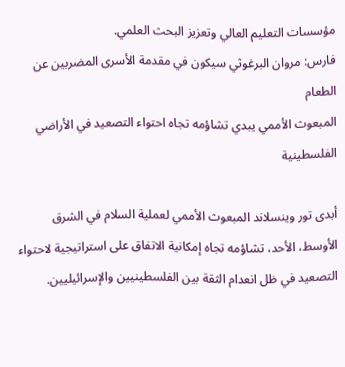مؤسسات التعليم العالي وتعزيز البحث العلمي.
فارس: مروان البرغوثي سيكون في مقدمة الأسرى المضربين عن الطعام
المبعوث الأممي يبدي تشاؤمه تجاه احتواء التصعيد في الأراضي الفلسطينية

أبدى تور وينسلاند المبعوث الأممي لعملية السلام في الشرق الأوسط، الأحد، تشاؤمه تجاه إمكانية الاتفاق على استراتيجية لاحتواء التصعيد في ظل انعدام الثقة بين الفلسطينيين والإسرائيليين.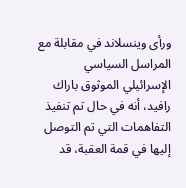ورأى وينسلاند في مقابلة مع المراسل السياسي الإسرائيلي الموثوق باراك رافيد، أنه في حال تم تنفيذ التفاهمات التي تم التوصل إليها في قمة العقبة، قد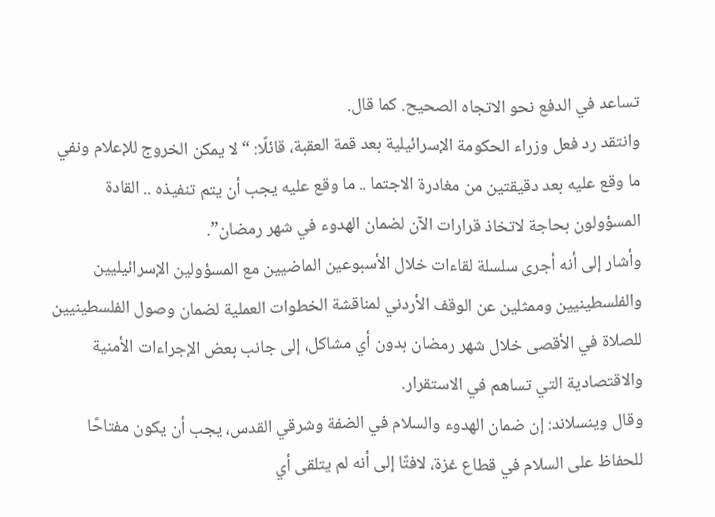تساعد في الدفع نحو الاتجاه الصحيح. كما قال.
وانتقد رد فعل وزراء الحكومة الإسرائيلية بعد قمة العقبة، قائلًا: “لا يمكن الخروج للإعلام ونفي ما وقع عليه بعد دقيقتين من مغادرة الاجتما .. ما وقع عليه يجب أن يتم تنفيذه .. القادة المسؤولون بحاجة لاتخاذ قرارات الآن لضمان الهدوء في شهر رمضان”.
وأشار إلى أنه أجرى سلسلة لقاءات خلال الأسبوعين الماضيين مع المسؤولين الإسرائيليين والفلسطينيين وممثلين عن الوقف الأردني لمناقشة الخطوات العملية لضمان وصول الفلسطينيين للصلاة في الأقصى خلال شهر رمضان بدون أي مشاكل، إلى جانب بعض الإجراءات الأمنية والاقتصادية التي تساهم في الاستقرار.
وقال وينسلاند: إن ضمان الهدوء والسلام في الضفة وشرقي القدس، يجب أن يكون مفتاحًا للحفاظ على السلام في قطاع غزة، لافتًا إلى أنه لم يتلقى أي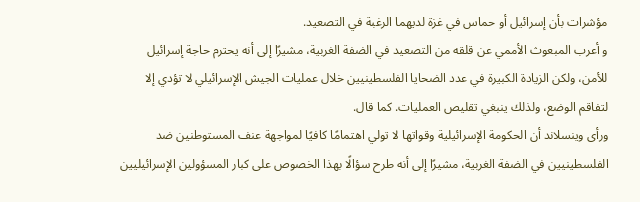مؤشرات بأن إسرائيل أو حماس في غزة لديهما الرغبة في التصعيد.
و أعرب المبعوث الأممي عن قلقه من التصعيد في الضفة الغربية، مشيرًا إلى أنه يحترم حاجة إسرائيل للأمن، ولكن الزيادة الكبيرة في عدد الضحايا الفلسطينيين خلال عمليات الجيش الإسرائيلي لا تؤدي إلا لتفاقم الوضع، ولذلك ينبغي تقليص العمليات. كما قال.
ورأى وينسلاند أن الحكومة الإسرائيلية وقواتها لا تولي اهتمامًا كافيًا لمواجهة عنف المستوطنين ضد الفلسطينيين في الضفة الغربية، مشيرًا إلى أنه طرح سؤالًا بهذا الخصوص على كبار المسؤولين الإسرائيليين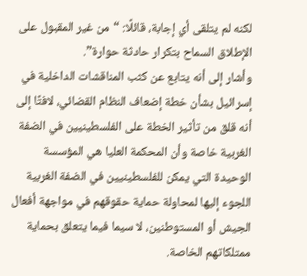لكنه لم يتلقى أي إجابة، قائلًا: “من غير المقبول على الإطلاق السماح بتكرار حادثة حوارة”.
وأشار إلى أنه يتابع عن كثب المناقشات الداخلية في إسرائيل بشأن خطة إضعاف النظام القضائي، لافتًا إلى أنه قلق من تأثير الخطة على الفلسطينيين في الضفة الغربية خاصة وأن المحكمة العليا هي المؤسسة الوحيدة التي يمكن للفلسطينيين في الضفة الغربية اللجوء إليها لمحاولة حماية حقوقهم في مواجهة أفعال الجيش أو المستوطنين، لا سيما فيما يتعلق بحماية ممتلكاتهم الخاصة.